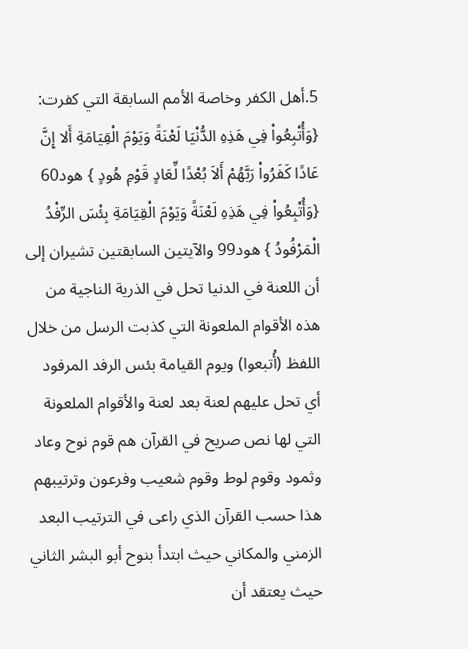5.أهل الكفر وخاصة الأمم السابقة التي كفرت: {وَأُتْبِعُواْ فِي هَذِهِ الدُّنْيَا لَعْنَةً وَيَوْمَ الْقِيَامَةِ أَلا إِنَّ عَادًا كَفَرُواْ رَبَّهُمْ أَلاَ بُعْدًا لِّعَادٍ قَوْمِ هُودٍ } هود60 {وَأُتْبِعُواْ فِي هَذِهِ لَعْنَةً وَيَوْمَ الْقِيَامَةِ بِئْسَ الرِّفْدُ الْمَرْفُودُ } هود99 والآيتين السابقتين تشيران إلى أن اللعنة في الدنيا تحل في الذرية الناجية من هذه الأقوام الملعونة التي كذبت الرسل من خلال اللفظ (أُتبعوا) ويوم القيامة بئس الرفد المرفود أي تحل عليهم لعنة بعد لعنة والأقوام الملعونة التي لها نص صريح في القرآن هم قوم نوح وعاد وثمود وقوم لوط وقوم شعيب وفرعون وترتيبهم هذا حسب القرآن الذي راعى في الترتيب البعد الزمني والمكاني حيث ابتدأ بنوح أبو البشر الثاني حيث يعتقد أن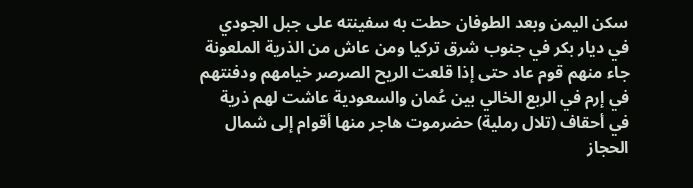سكن اليمن وبعد الطوفان حطت به سفينته على جبل الجودي في ديار بكر في جنوب شرق تركيا ومن عاش من الذرية الملعونة جاء منهم قوم عاد حتى إذا قلعت الريح الصرصر خيامهم ودفنتهم في إرم في الربع الخالي بين عُمان والسعودية عاشت لهم ذرية في أحقاف (تلال رملية) حضرموت هاجر منها أقوام إلى شمال الحجاز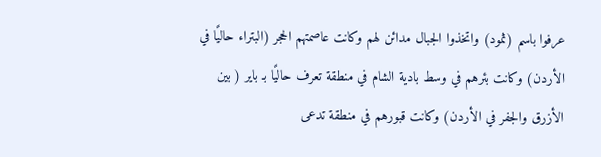عرفوا باسم (ثمود) واتخذوا الجبال مدائن لهم وكانت عاصمتهم الحجر (البتراء حاليًا في الأردن) وكانت بئرهم في وسط بادية الشام في منطقة تعرف حاليًا بـ باير ( بين الأزرق والجفر في الأردن) وكانت قبورهم في منطقة تدعى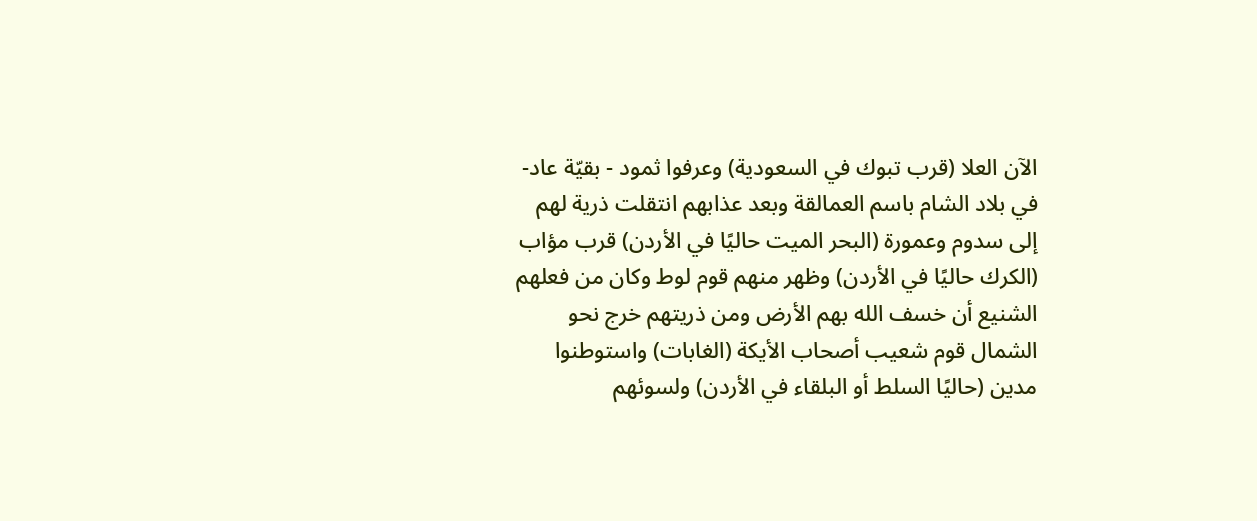الآن العلا (قرب تبوك في السعودية) وعرفوا ثمود - بقيّة عاد- في بلاد الشام باسم العمالقة وبعد عذابهم انتقلت ذرية لهم إلى سدوم وعمورة (البحر الميت حاليًا في الأردن) قرب مؤاب (الكرك حاليًا في الأردن) وظهر منهم قوم لوط وكان من فعلهم الشنيع أن خسف الله بهم الأرض ومن ذريتهم خرج نحو الشمال قوم شعيب أصحاب الأيكة (الغابات) واستوطنوا مدين (حاليًا السلط أو البلقاء في الأردن) ولسوئهم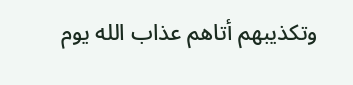وتكذيبهم أتاهم عذاب الله يوم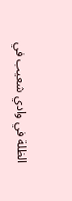الظلة في وادي شعيب في